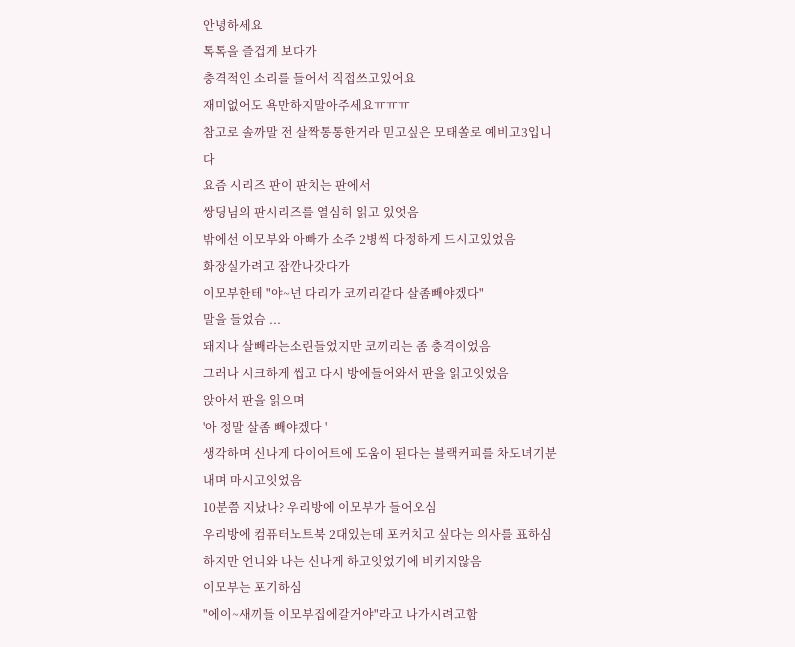안녕하세요
톡톡을 즐겁게 보다가
충격적인 소리를 들어서 직접쓰고있어요
재미없어도 욕만하지말아주세요ㅠㅠㅠ
참고로 솔까말 전 살짝통통한거라 믿고싶은 모태쏠로 예비고3입니다
요즘 시리즈 판이 판치는 판에서
쌍딩님의 판시리즈를 열심히 읽고 있엇음
밖에선 이모부와 아빠가 소주 2병씩 다정하게 드시고있었음
화장실가려고 잠깐나갓다가
이모부한테 "야~넌 다리가 코끼리같다 살좀빼야겠다"
말을 들었슴 ...
돼지나 살빼라는소린들었지만 코끼리는 좀 충격이었음
그러나 시크하게 씹고 다시 방에들어와서 판을 읽고잇었음
앉아서 판을 읽으며
'아 정말 살좀 빼야겠다 '
생각하며 신나게 다이어트에 도움이 된다는 블랙커피를 차도녀기분내며 마시고잇었음
10분쯤 지났나? 우리방에 이모부가 들어오심
우리방에 컴퓨터노트북 2대있는데 포커치고 싶다는 의사를 표하심
하지만 언니와 나는 신나게 하고잇었기에 비키지않음
이모부는 포기하심
"에이~새끼들 이모부집에갈거야"라고 나가시려고함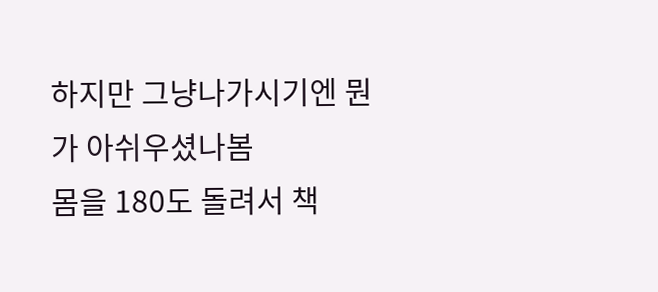하지만 그냥나가시기엔 뭔가 아쉬우셨나봄
몸을 180도 돌려서 책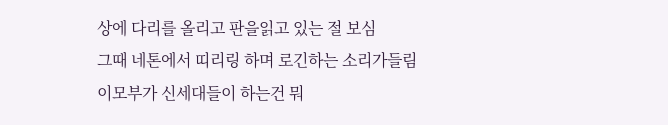상에 다리를 올리고 판을읽고 있는 절 보심
그때 네톤에서 띠리링 하며 로긴하는 소리가들림
이모부가 신세대들이 하는건 뭐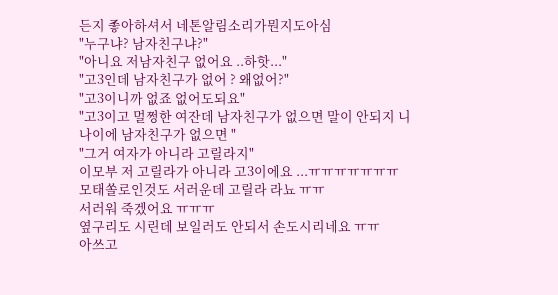든지 좋아하셔서 네톤알림소리가뭔지도아심
"누구냐? 남자친구냐?"
"아니요 저남자친구 없어요 ..하핫..."
"고3인데 남자친구가 없어 ? 왜없어?"
"고3이니까 없죠 없어도되요"
"고3이고 멀쩡한 여잔데 남자친구가 없으면 말이 안되지 니나이에 남자친구가 없으면 "
"그거 여자가 아니라 고릴라지"
이모부 저 고릴라가 아니라 고3이에요 ...ㅠㅠㅠㅠㅠㅠㅠ
모태쏠로인것도 서러운데 고릴라 라뇨 ㅠㅠ
서러워 죽겠어요 ㅠㅠㅠ
옆구리도 시린데 보일러도 안되서 손도시리네요 ㅠㅠ
아쓰고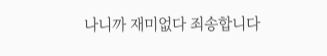나니까 재미없다 죄송합니다